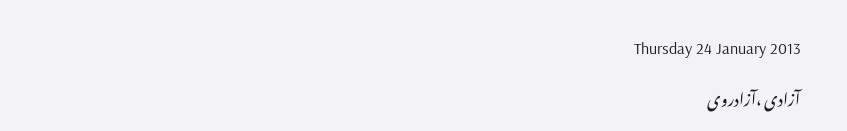Thursday 24 January 2013

آزادی ،آزادروی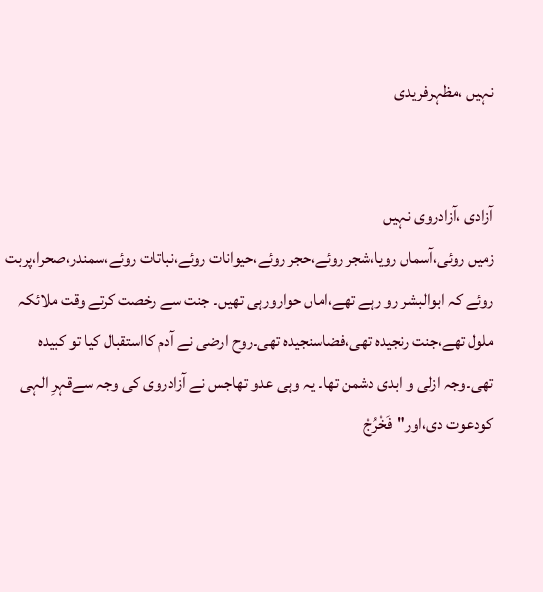نہیں ،مظہرفریدی


آزادی ،آزادروی نہیں
زمیں روئی،آسماں رویا،شجر روئے،حجر روئے،حیوانات روئے،نباتات روئے،سمندر،صحرا،پربت روئے کہ ابوالبشر رو رہے تھے،اماں حوارورہی تھیں۔ جنت سے رخصت کرتے وقت ملائکہ ملول تھے،جنت رنجیدہ تھی،فضاسنجیدہ تھی۔روح ارضی نے آدم کااستقبال کیا تو کبیدہ تھی۔وجہ ازلی و ابدی دشمن تھا۔ یہ وہی عدو تھاجس نے آزادروی کی وجہ سےقہرِ الہی کودعوت دی،اور"فَخْرُجْ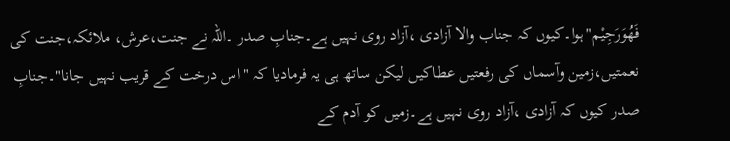فَھُوَرَجِیْم"ہوا۔کیوں کہ جناب والا آزادی ،آزاد روی نہیں ہے۔جنابِ صدر ۔اللہ نے جنت،عرش، ملائکہ،جنت کی نعمتیں،زمین وآسماں کی رفعتیں عطاکیں لیکن ساتھ ہی یہ فرمادیا کہ "اس درخت کے قریب نہیں جانا"۔جنابِ صدر کیوں کہ آزادی ،آزاد روی نہیں ہے۔زمیں کو آدم کے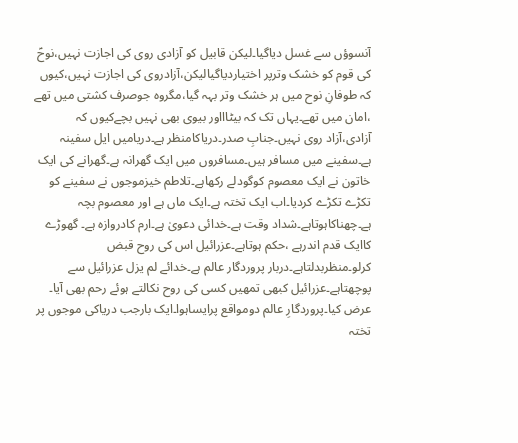آنسوؤں سے غسل دیاگیا۔لیکن قابیل کو آزادی روی کی اجازت نہیں،نوحؑ کی قوم کو خشک وترپر اختیاردیاگیالیکن،آزادروی کی اجازت نہیں،کیوں کہ طوفانِ نوح میں ہر خشک وتر بہہ گیا،مگروہ جوصرف کشتی میں تھے ،امان میں تھے۔یہاں تک کہ بیٹاااور بیوی بھی نہیں بچےکیوں کہ آزادی،آزاد روی نہیں۔جنابِ صدر۔دریاکامنظر ہے۔دریامیں ایل سفینہ ہے۔سفینے میں مسافر ہیں۔مسافروں میں ایک گھرانہ ہے۔گھرانے کی ایک خاتون نے ایک معصوم کوگودلے رکھاہے۔تلاطم خیزموجوں نے سفینے کو تکڑے تکڑے کردیا۔اب ایک تختہ ہے۔ایک ماں ہے اور معصوم بچہ ہے۔چھناکاہوتاہے۔شداد وقت ہے۔خدائی دعویٰ ہے۔ارم کادروازہ ہے۔ گھوڑے کاایک قدم اندرہے ،حکم ہوتاہے۔عزرائیل اس کی روح قبض کرلو۔منظربدلتاہے۔دربار پروردگار عالم ہے۔خدائے لم یزل عزرائیل سے پوچھتاہے۔عزرائیل کبھی تمھیں کسی کی روح نکالتے ہوئے رحم بھی آیا۔ عرض کیا۔پروردگارِ عالم دومواقع پرایساہوا۔ایک بارجب دریاکی موجوں پر تختہ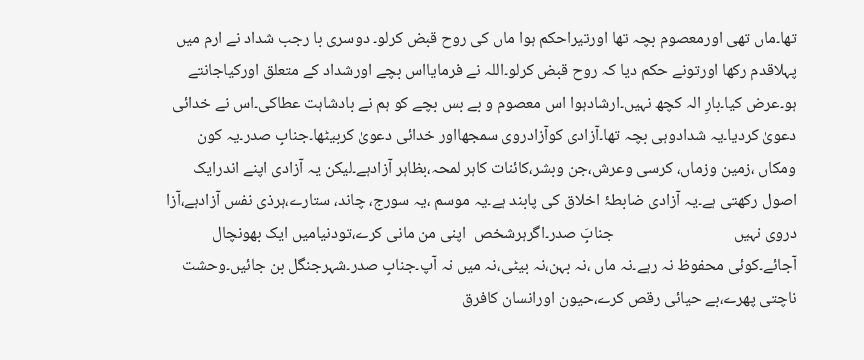تھا۔ماں تھی اورمعصوم بچہ تھا اورتیراحکم ہوا ماں کی روح قبض کرلو۔ دوسری با رجب شداد نے ارم میں پہلاقدم رکھا اورتونے حکم دیا کہ روح قبض کرلو۔اللہ نے فرمایااس بچے اورشداد کے متعلق اورکیاجانتے ہو۔عرض کیا۔بارِ الہ کچھ نہیں۔ارشادہوا اس معصوم و بے بس بچے کو ہم نے بادشاہت عطاکی۔اس نے خدائی دعویٰ کردیا۔یہ شدادوہی بچہ تھا۔آزادی کوآزادروی سمجھااور خدائی دعویٰ کربیٹھا۔جنابِ صدر۔یہ کون ومکاں ،زمین وزماں، کرسی وعرش،جن وبشر،کائنات کاہر لمحہ،بظاہر آزادہے۔لیکن یہ آزادی اپنے اندرایک اصول رکھتی ہے۔یہ آزادی ضابطۂ اخلاق کی پابند ہے۔یہ موسم ،یہ سورج، چاند، ستارے،ہرذی نفس آزادہے،آزا دروی نہیں                                جنابَِ صدر۔اگرہرشخص  اپنی من مانی کرے،تودنیامیں ایک بھونچال آجائے۔کوئی محفوظ نہ رہے۔نہ ماں ،نہ بہن،نہ بیٹی،نہ میں نہ آپ۔جنابِ صدر۔شہرجنگل بن جائیں۔وحشت ناچتی پھرے،بے حیائی رقص کرے،حیون اورانسان کافرق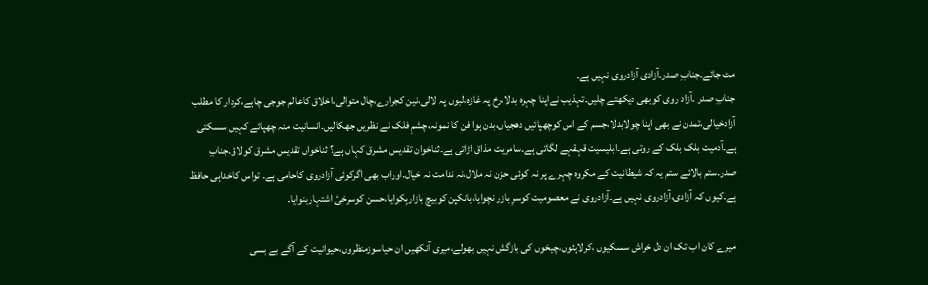مٹ جائے۔جنابِ صدر۔آزادی آزادروی نہیں ہے۔
جنابِ صدر ۔آزاد روی کوبھی دیکھتے چلیں۔تہذیب نےاپنا چہرہ بدلا،رخ پہ غازہ،لبوں پہ لالی،نین کجرارے،چال متوالی،اخلاق کاعالم جوجی چاہے،کردار کا مطلب آزادخیالی،تمدن نے بھی اپنا چولابدلا،جسم کے اس کوچھپائیں دھجیاں،بدن ہوا فن کا نمونہ،چشمِ فلک نے نظریں جھکالیں۔انسانیت منہ چھپائے کہیں سسکتی ہے۔آدمیت بلک بلک کے روتی ہے۔ابلیسیت قہقہے لگاتی ہے۔سامریت مذاق اڑاتی ہے۔ثناخوان تقدیس مشرق کہاں ہے؟ ثناخواں تقدیس مشرق کولاؤ۔جنابِ صدر۔ستم بالائے ستم یہ کہ شیطانیت کے مکروہ چہرے پر نہ کوئی حزن نہ ملال،نہ ندامت نہ خیال۔اوراب بھی اگرکوئی آزادروی کاحامی ہے۔ تواس کاخداہی حافظ ہے۔کیوں کہ آزادی،آزادروی نہیں ہے۔آزادروی نے معصومیت کوسرِ بازر نچوایا،بانکپن کوبیچ بازاربِکوایا،حسن کوسرخیٔ اشتہاربنوایا۔

میرے کان اب تک ان دل خراش سسکیوں ،کرلاہٹوں،چیخوں کی بازگش نہیں بھولے،میری آنکھیں ان حیاسوزمنظروں،حیوانیت کے آگے بے بسی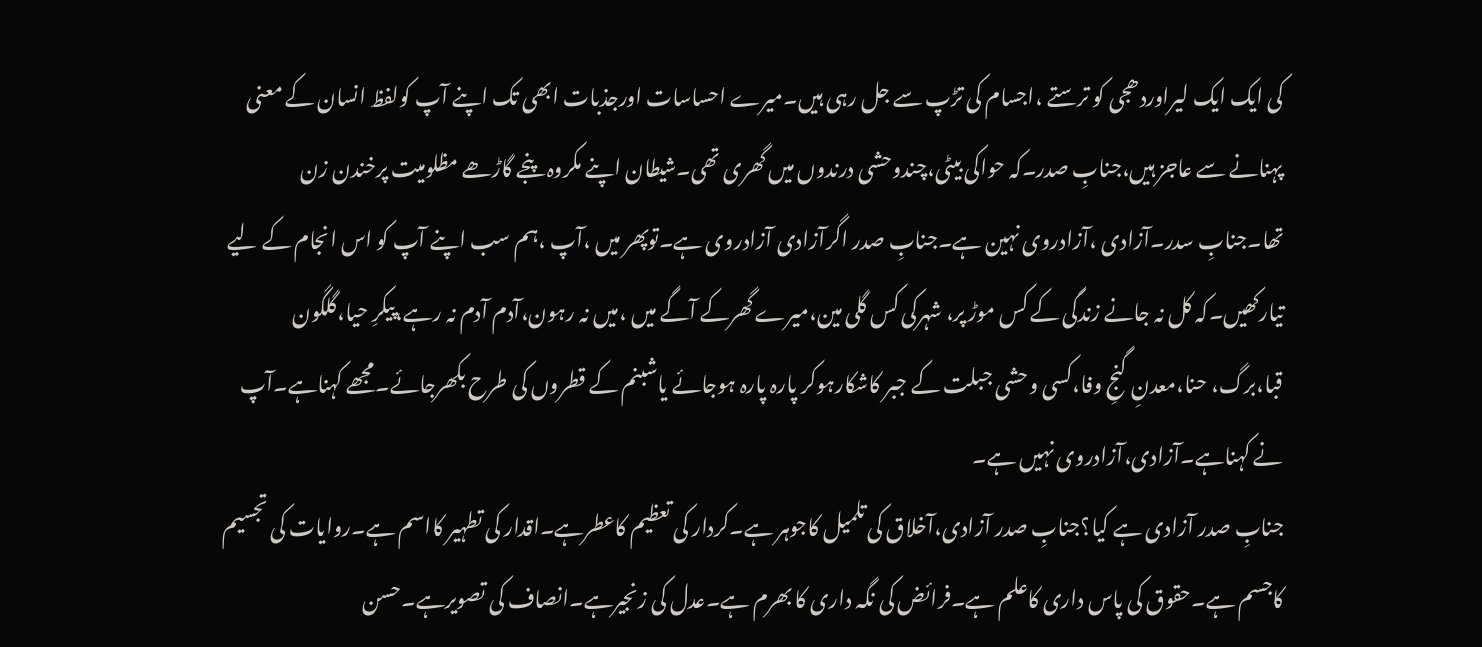کی ایک ایک لیراوردھجی کو ترستے ،اجسام کی تڑپ سے جل رہی ہیں۔میرے احساسات اورجذبات ابھی تک اپنے آپ کولفظ انسان کے معنی پہنانے سے عاجز ہیں،جنابِ صدر۔کہ حواکی بیٹی،چندوحشی درندوں میں گھری تھی۔شیطان اپنے مکروہ پنجے گاڑھے مظلومیت پرخندن زن تھا۔جنابِ سدر۔آزادی ،آزادروی نہین ہے۔جنابِ صدر اگرآزادی آزادروی ہے۔توپھر میں ،آپ ،ہم سب اپنے آپ کو اس انجام کے لیے تیارکھیں۔کہ کل نہ جانے زندگی کے کس موڑ پر، شہرکی کس گلی مین،میرے گھرکے آگے میں ،میں نہ رہون،آدم آدم نہ رہے،پیکرِ حیا،گلگون قبا،برگ، حنا،معدنِ گنجِ وفا،کسی وحشی جبلت کے جبر کاشکارہوکر پارہ پارہ ہوجائے یاشبنم کے قطروں کی طرح بکھرجائے۔مجھے کہناہے۔آپ نے کہناہے۔آزادی،آزادروی نہیں ہے۔
جنابِ صدر آزادی ہے کیا؟جنابِ صدر آزادی،آخلاق کی تلمیل کاجوہر ہے۔کردار کی تعظیم کاعطرہے۔اقدار کی تطہیر کااسم ہے۔روایات کی تجسیم کاجسم ہے۔حقوق کی پاس داری کاعلم ہے۔فرائض کی نگہ داری کا بھرم ہے۔عدل کی زنجیرہے۔انصاف کی تصویرہے۔حسن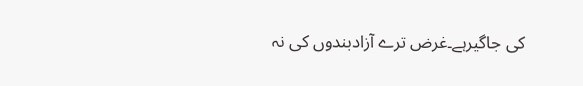کی جاگیرہے۔غرض ترے آزادبندوں کی نہ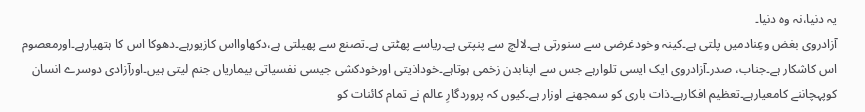یہ دنیا،نہ وہ دنیا۔
آزادروی بغض وعِنادمیں پلتی ہے۔کینہ وخودغرضی سے سنورتی ہے۔لالچ سے پنپتی ہے۔ریاسے پھٹتی ہے۔تصنع سے پھیلتی ہے،دکھاوااس کازیورہے۔دھوکا اس کا ہتھیارہے۔اورمعصوم اس کاشکار ہے۔جناب، صدر۔آزادروی ایک ایسی تلوارہے جس سے اپنابدن زخمی ہوتاہے۔خوداذیتی اورخودکشی جیسی نفسیاتی بیماریاں جنم لیتی ہیں۔اورآزادی دوسرے انسان کوپہچاننے کامعیارہے۔تعظیم افکارہے۔ذات باری کو سمجھنے اوزار ہے۔کیوں کہ پروردگارِ عالم نے تمام کائنات کو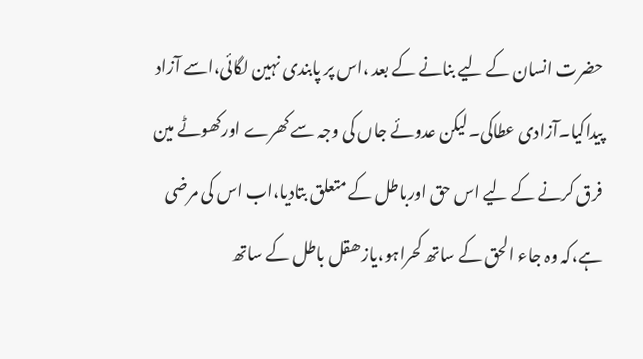حضرت انسان کے لیے بنانے کے بعد ،اس پر پابندی نہین لگائی،اسے آزاد پیداکیا۔آزادی عطاکی۔لیکن عدوئے جاں کی وجہ سے کھرے اورکھوٹے مین فرق کرنے کے لیے اس حق اورباطل کے متعلق بتادیا،اب اس کی مرضی ہے،کہ وہ جاء الحق کے ساتھ کحراہو،یازھقل باطل کے ساتھ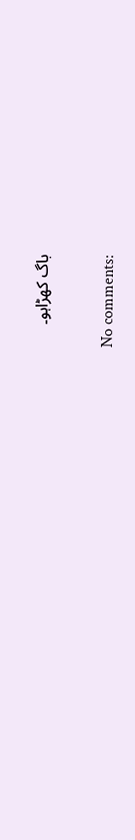باگ کھڑاہو۔

No comments: